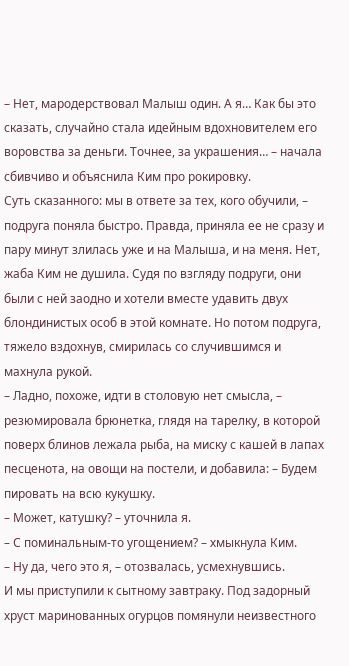– Нет, мародерствовал Малыш один. А я… Как бы это сказать, случайно стала идейным вдохновителем его воровства за деньги. Точнее, за украшения… – начала сбивчиво и объяснила Ким про рокировку.
Суть сказанного: мы в ответе за тех, кого обучили, – подруга поняла быстро. Правда, приняла ее не сразу и пару минут злилась уже и на Малыша, и на меня. Нет, жаба Ким не душила. Судя по взгляду подруги, они были с ней заодно и хотели вместе удавить двух блондинистых особ в этой комнате. Но потом подруга, тяжело вздохнув, смирилась со случившимся и махнула рукой.
– Ладно, похоже, идти в столовую нет смысла, – резюмировала брюнетка, глядя на тарелку, в которой поверх блинов лежала рыба, на миску с кашей в лапах песценота, на овощи на постели, и добавила: – Будем пировать на всю кукушку.
– Может, катушку? – уточнила я.
– С поминальным-то угощением? – хмыкнула Ким.
– Ну да, чего это я, – отозвалась, усмехнувшись.
И мы приступили к сытному завтраку. Под задорный хруст маринованных огурцов помянули неизвестного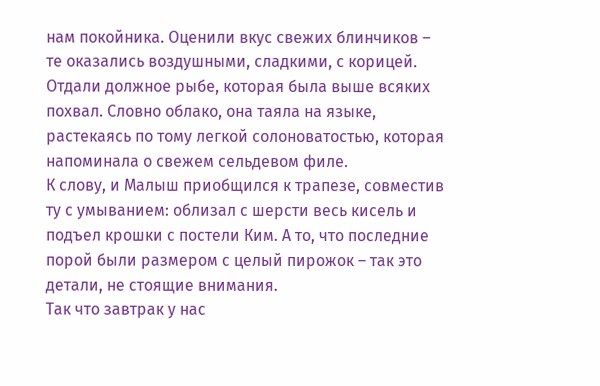нам покойника. Оценили вкус свежих блинчиков – те оказались воздушными, сладкими, с корицей. Отдали должное рыбе, которая была выше всяких похвал. Словно облако, она таяла на языке, растекаясь по тому легкой солоноватостью, которая напоминала о свежем сельдевом филе.
К слову, и Малыш приобщился к трапезе, совместив ту с умыванием: облизал с шерсти весь кисель и подъел крошки с постели Ким. А то, что последние порой были размером с целый пирожок – так это детали, не стоящие внимания.
Так что завтрак у нас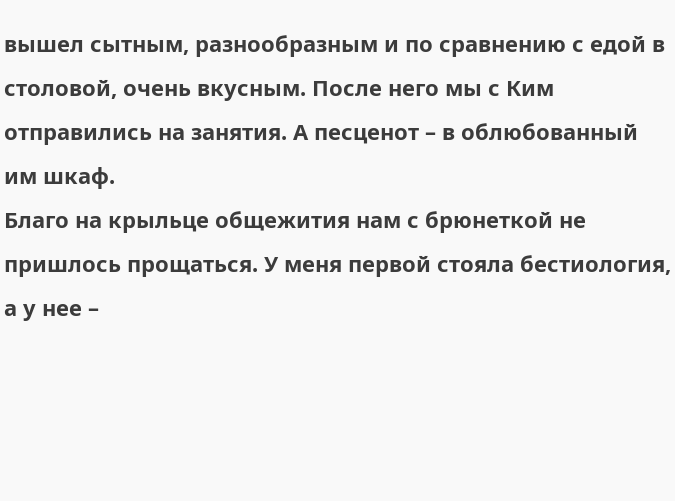вышел сытным, разнообразным и по сравнению с едой в столовой, очень вкусным. После него мы с Ким отправились на занятия. А песценот – в облюбованный им шкаф.
Благо на крыльце общежития нам с брюнеткой не пришлось прощаться. У меня первой стояла бестиология, а у нее –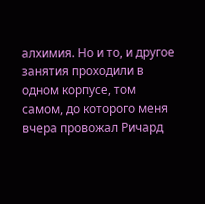алхимия. Но и то, и другое занятия проходили в одном корпусе, том самом, до которого меня вчера провожал Ричард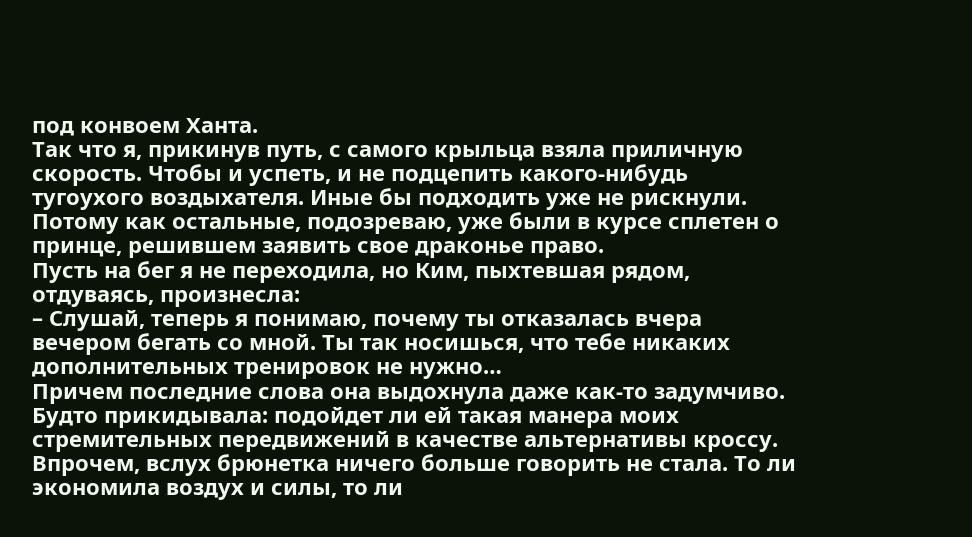под конвоем Ханта.
Так что я, прикинув путь, с самого крыльца взяла приличную скорость. Чтобы и успеть, и не подцепить какого-нибудь тугоухого воздыхателя. Иные бы подходить уже не рискнули. Потому как остальные, подозреваю, уже были в курсе сплетен о принце, решившем заявить свое драконье право.
Пусть на бег я не переходила, но Ким, пыхтевшая рядом, отдуваясь, произнесла:
– Слушай, теперь я понимаю, почему ты отказалась вчера вечером бегать со мной. Ты так носишься, что тебе никаких дополнительных тренировок не нужно…
Причем последние слова она выдохнула даже как-то задумчиво. Будто прикидывала: подойдет ли ей такая манера моих стремительных передвижений в качестве альтернативы кроссу.
Впрочем, вслух брюнетка ничего больше говорить не стала. То ли экономила воздух и силы, то ли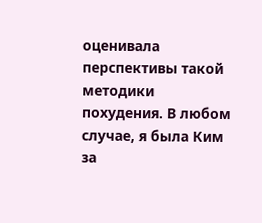оценивала перспективы такой методики похудения. В любом случае, я была Ким за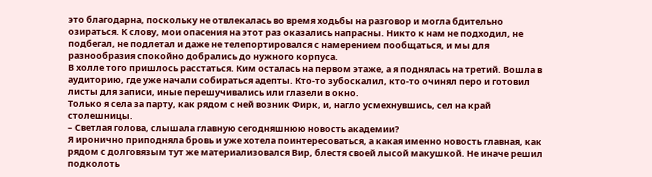это благодарна, поскольку не отвлекалась во время ходьбы на разговор и могла бдительно озираться. К слову, мои опасения на этот раз оказались напрасны. Никто к нам не подходил, не подбегал, не подлетал и даже не телепортировался с намерением пообщаться, и мы для разнообразия спокойно добрались до нужного корпуса.
В холле того пришлось расстаться. Ким осталась на первом этаже, а я поднялась на третий. Вошла в аудиторию, где уже начали собираться адепты. Кто-то зубоскалил, кто-то очинял перо и готовил листы для записи, иные перешучивались или глазели в окно.
Только я села за парту, как рядом с ней возник Фирк, и, нагло усмехнувшись, сел на край столешницы.
– Светлая голова, слышала главную сегодняшнюю новость академии?
Я иронично приподняла бровь и уже хотела поинтересоваться, а какая именно новость главная, как рядом с долговязым тут же материализовался Вир, блестя своей лысой макушкой. Не иначе решил подколоть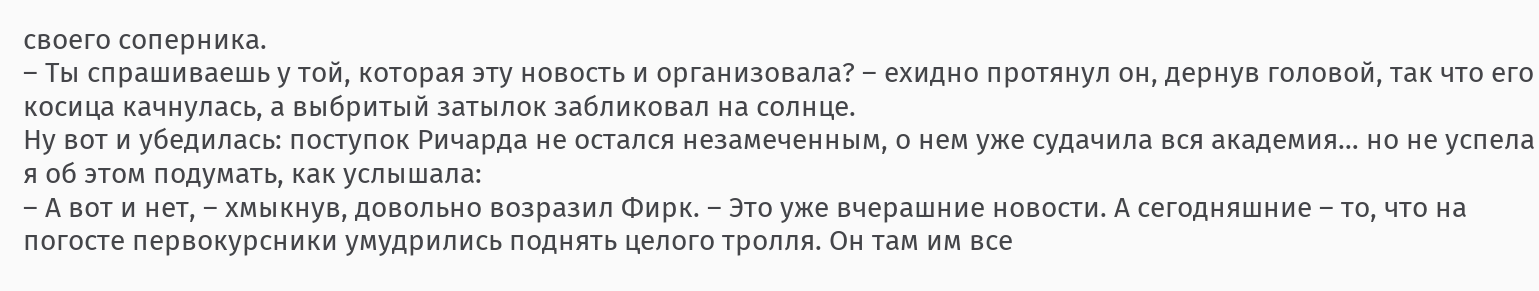своего соперника.
– Ты спрашиваешь у той, которая эту новость и организовала? – ехидно протянул он, дернув головой, так что его косица качнулась, а выбритый затылок забликовал на солнце.
Ну вот и убедилась: поступок Ричарда не остался незамеченным, о нем уже судачила вся академия… но не успела я об этом подумать, как услышала:
– А вот и нет, – хмыкнув, довольно возразил Фирк. – Это уже вчерашние новости. А сегодняшние – то, что на погосте первокурсники умудрились поднять целого тролля. Он там им все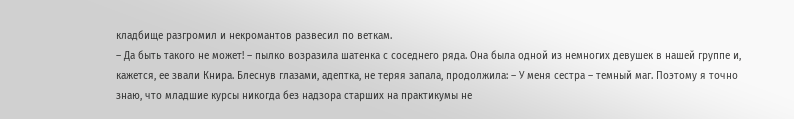кладбище разгромил и некромантов развесил по веткам.
– Да быть такого не может! – пылко возразила шатенка с соседнего ряда. Она была одной из немногих девушек в нашей группе и, кажется, ее звали Книра. Блеснув глазами, адептка, не теряя запала, продолжила: – У меня сестра – темный маг. Поэтому я точно знаю, что младшие курсы никогда без надзора старших на практикумы не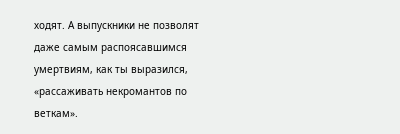ходят. А выпускники не позволят даже самым распоясавшимся умертвиям, как ты выразился, «рассаживать некромантов по веткам».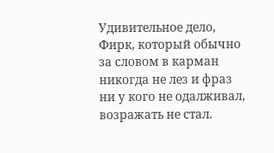Удивительное дело, Фирк, который обычно за словом в карман никогда не лез и фраз ни у кого не одалживал, возражать не стал.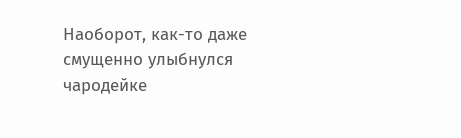Наоборот, как-то даже смущенно улыбнулся чародейке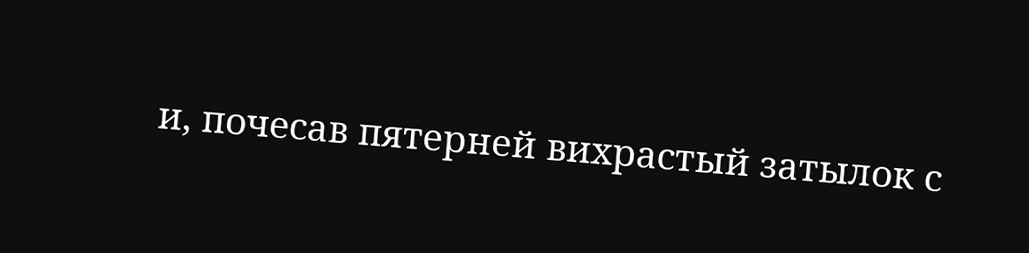и, почесав пятерней вихрастый затылок с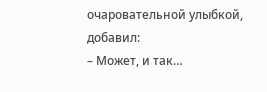очаровательной улыбкой, добавил:
– Может, и так…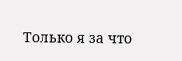Только я за что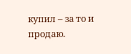купил – за то и продаю.